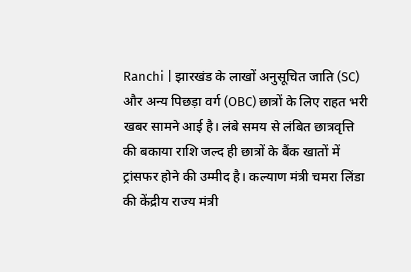Ranchi | झारखंड के लाखों अनुसूचित जाति (SC) और अन्य पिछड़ा वर्ग (OBC) छात्रों के लिए राहत भरी खबर सामने आई है। लंबे समय से लंबित छात्रवृत्ति की बकाया राशि जल्द ही छात्रों के बैंक खातों में ट्रांसफर होने की उम्मीद है। कल्याण मंत्री चमरा लिंडा की केंद्रीय राज्य मंत्री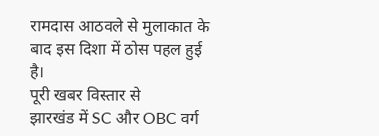रामदास आठवले से मुलाकात के बाद इस दिशा में ठोस पहल हुई है।
पूरी खबर विस्तार से
झारखंड में SC और OBC वर्ग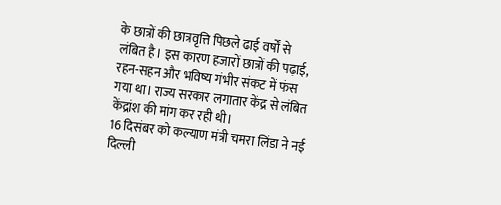के छात्रों की छात्रवृत्ति पिछले ढाई वर्षों से लंबित है। इस कारण हजारों छात्रों की पढ़ाई, रहन-सहन और भविष्य गंभीर संकट में फंस गया था। राज्य सरकार लगातार केंद्र से लंबित केंद्रांश की मांग कर रही थी।
16 दिसंबर को कल्याण मंत्री चमरा लिंडा ने नई दिल्ली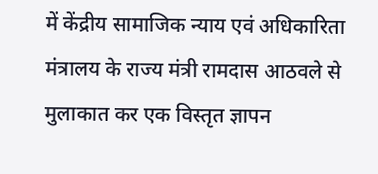में केंद्रीय सामाजिक न्याय एवं अधिकारिता मंत्रालय के राज्य मंत्री रामदास आठवले से मुलाकात कर एक विस्तृत ज्ञापन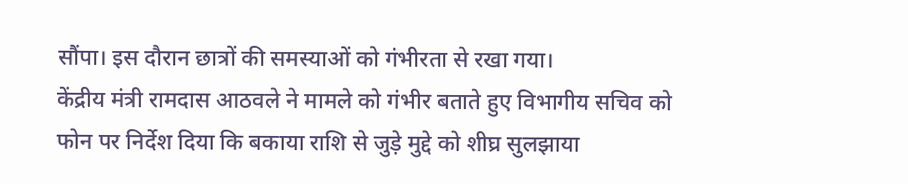सौंपा। इस दौरान छात्रों की समस्याओं को गंभीरता से रखा गया।
केंद्रीय मंत्री रामदास आठवले ने मामले को गंभीर बताते हुए विभागीय सचिव को फोन पर निर्देश दिया कि बकाया राशि से जुड़े मुद्दे को शीघ्र सुलझाया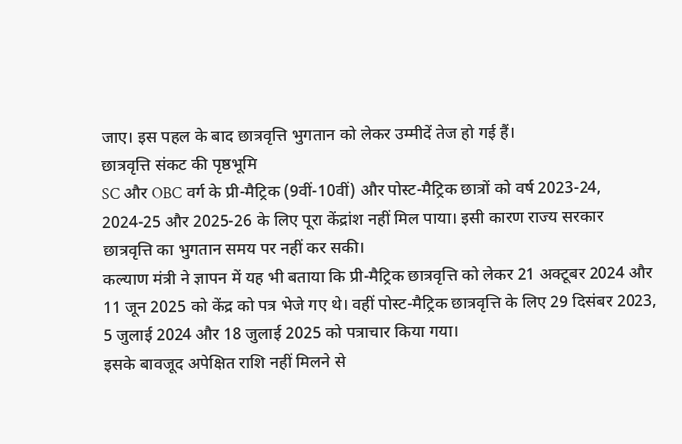जाए। इस पहल के बाद छात्रवृत्ति भुगतान को लेकर उम्मीदें तेज हो गई हैं।
छात्रवृत्ति संकट की पृष्ठभूमि
SC और OBC वर्ग के प्री-मैट्रिक (9वीं-10वीं) और पोस्ट-मैट्रिक छात्रों को वर्ष 2023-24, 2024-25 और 2025-26 के लिए पूरा केंद्रांश नहीं मिल पाया। इसी कारण राज्य सरकार छात्रवृत्ति का भुगतान समय पर नहीं कर सकी।
कल्याण मंत्री ने ज्ञापन में यह भी बताया कि प्री-मैट्रिक छात्रवृत्ति को लेकर 21 अक्टूबर 2024 और 11 जून 2025 को केंद्र को पत्र भेजे गए थे। वहीं पोस्ट-मैट्रिक छात्रवृत्ति के लिए 29 दिसंबर 2023, 5 जुलाई 2024 और 18 जुलाई 2025 को पत्राचार किया गया।
इसके बावजूद अपेक्षित राशि नहीं मिलने से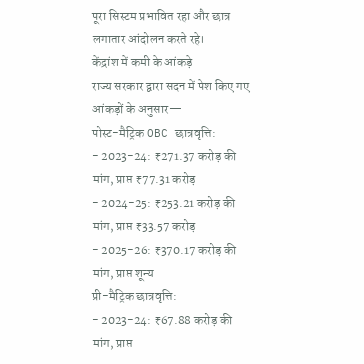पूरा सिस्टम प्रभावित रहा और छात्र लगातार आंदोलन करते रहे।
केंद्रांश में कमी के आंकड़े
राज्य सरकार द्वारा सदन में पेश किए गए आंकड़ों के अनुसार—
पोस्ट-मैट्रिक OBC छात्रवृत्ति:
- 2023-24: ₹271.37 करोड़ की मांग, प्राप्त ₹77.31 करोड़
- 2024-25: ₹253.21 करोड़ की मांग, प्राप्त ₹33.57 करोड़
- 2025-26: ₹370.17 करोड़ की मांग, प्राप्त शून्य
प्री-मैट्रिक छात्रवृत्ति:
- 2023-24: ₹67.88 करोड़ की मांग, प्राप्त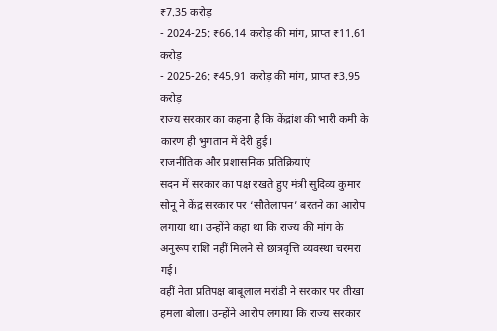₹7.35 करोड़
- 2024-25: ₹66.14 करोड़ की मांग, प्राप्त ₹11.61 करोड़
- 2025-26: ₹45.91 करोड़ की मांग, प्राप्त ₹3.95 करोड़
राज्य सरकार का कहना है कि केंद्रांश की भारी कमी के कारण ही भुगतान में देरी हुई।
राजनीतिक और प्रशासनिक प्रतिक्रियाएं
सदन में सरकार का पक्ष रखते हुए मंत्री सुदिव्य कुमार सोनू ने केंद्र सरकार पर ‘सौतेलापन’ बरतने का आरोप लगाया था। उन्होंने कहा था कि राज्य की मांग के अनुरूप राशि नहीं मिलने से छात्रवृत्ति व्यवस्था चरमरा गई।
वहीं नेता प्रतिपक्ष बाबूलाल मरांडी ने सरकार पर तीखा हमला बोला। उन्होंने आरोप लगाया कि राज्य सरकार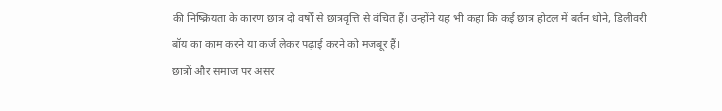की निष्क्रियता के कारण छात्र दो वर्षों से छात्रवृत्ति से वंचित हैं। उन्होंने यह भी कहा कि कई छात्र होटल में बर्तन धोने, डिलीवरी बॉय का काम करने या कर्ज लेकर पढ़ाई करने को मजबूर हैं।
छात्रों और समाज पर असर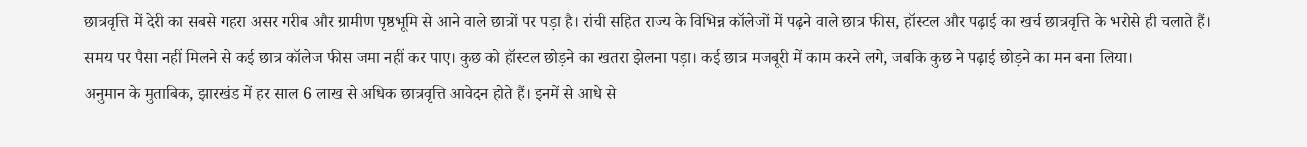छात्रवृत्ति में देरी का सबसे गहरा असर गरीब और ग्रामीण पृष्ठभूमि से आने वाले छात्रों पर पड़ा है। रांची सहित राज्य के विभिन्न कॉलेजों में पढ़ने वाले छात्र फीस, हॉस्टल और पढ़ाई का खर्च छात्रवृत्ति के भरोसे ही चलाते हैं।
समय पर पैसा नहीं मिलने से कई छात्र कॉलेज फीस जमा नहीं कर पाए। कुछ को हॉस्टल छोड़ने का खतरा झेलना पड़ा। कई छात्र मजबूरी में काम करने लगे, जबकि कुछ ने पढ़ाई छोड़ने का मन बना लिया।
अनुमान के मुताबिक, झारखंड में हर साल 6 लाख से अधिक छात्रवृत्ति आवेदन होते हैं। इनमें से आधे से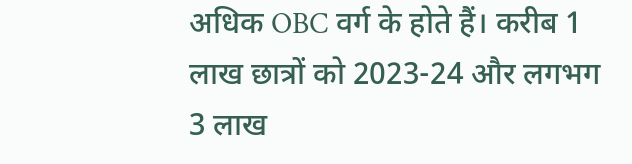अधिक OBC वर्ग के होते हैं। करीब 1 लाख छात्रों को 2023-24 और लगभग 3 लाख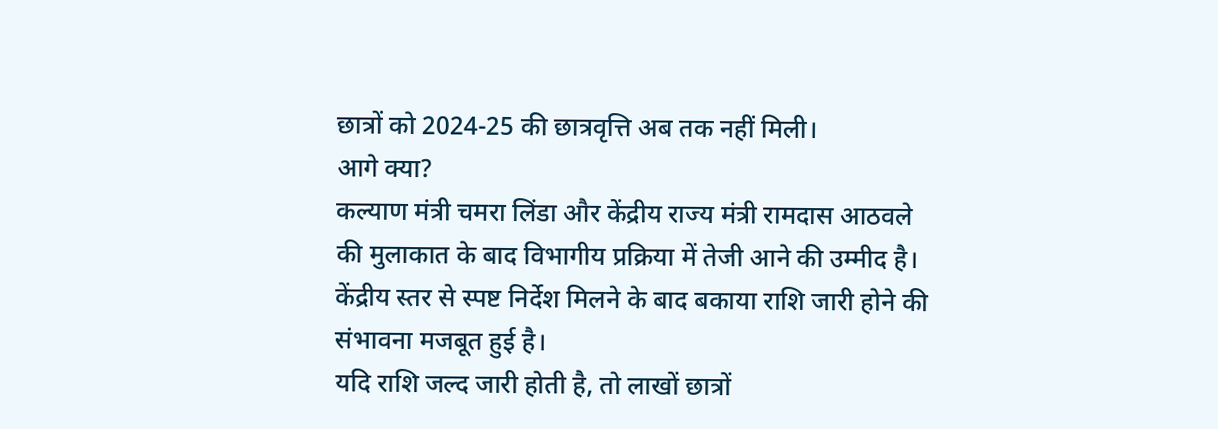छात्रों को 2024-25 की छात्रवृत्ति अब तक नहीं मिली।
आगे क्या?
कल्याण मंत्री चमरा लिंडा और केंद्रीय राज्य मंत्री रामदास आठवले की मुलाकात के बाद विभागीय प्रक्रिया में तेजी आने की उम्मीद है। केंद्रीय स्तर से स्पष्ट निर्देश मिलने के बाद बकाया राशि जारी होने की संभावना मजबूत हुई है।
यदि राशि जल्द जारी होती है, तो लाखों छात्रों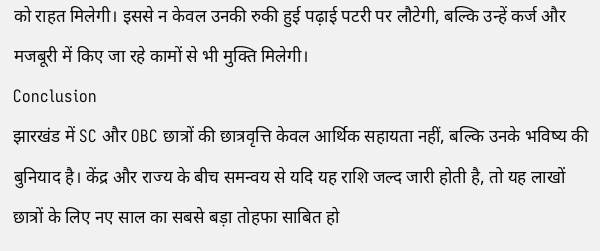को राहत मिलेगी। इससे न केवल उनकी रुकी हुई पढ़ाई पटरी पर लौटेगी, बल्कि उन्हें कर्ज और मजबूरी में किए जा रहे कामों से भी मुक्ति मिलेगी।
Conclusion
झारखंड में SC और OBC छात्रों की छात्रवृत्ति केवल आर्थिक सहायता नहीं, बल्कि उनके भविष्य की बुनियाद है। केंद्र और राज्य के बीच समन्वय से यदि यह राशि जल्द जारी होती है, तो यह लाखों छात्रों के लिए नए साल का सबसे बड़ा तोहफा साबित हो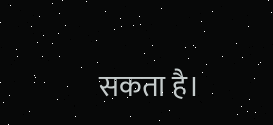सकता है।